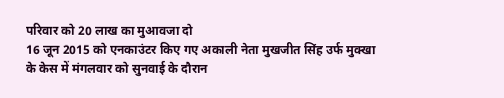परिवार को 20 लाख का मुआवजा दो
16 जून 2015 को एनकाउंटर किए गए अकाली नेता मुखजीत सिंह उर्फ मुक्खा के केस में मंगलवार को सुनवाई के दौरान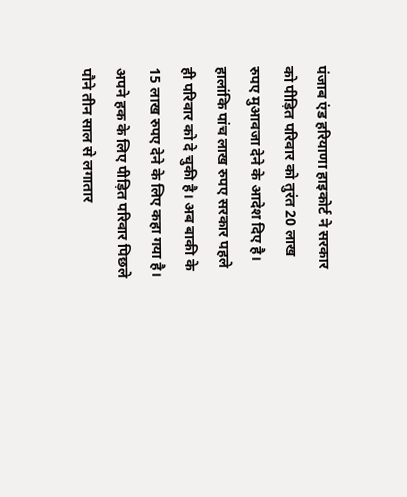पंजाब एंड हरियाणा हाइकोर्ट ने सरकार को पीड़ित परिवार को तुरंत 20 लाख रुपए मुआवजा देने के आदेश दिए है। हालांकि पांच लाख रुपए सरकार पहले ही परिवार को दे चुकी है। अब बाकी के 15 लाख रुपए देने के लिए कहा गया है। अपने हक के लिए पीड़ित परिवार पिछले पौने तीन साल से लगातार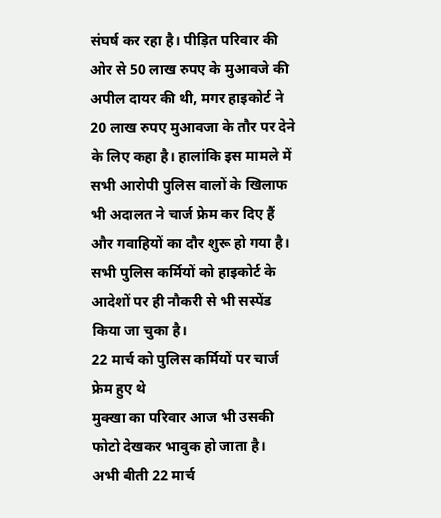संघर्ष कर रहा है। पीड़ित परिवार की ओर से 50 लाख रुपए के मुआवजे की अपील दायर की थी, मगर हाइकोर्ट ने 20 लाख रुपए मुआवजा के तौर पर देने के लिए कहा है। हालांकि इस मामले में सभी आरोपी पुलिस वालों के खिलाफ भी अदालत ने चार्ज फ्रेम कर दिए हैं और गवाहियों का दौर शुरू हो गया है। सभी पुलिस कर्मियों को हाइकोर्ट के आदेशों पर ही नौकरी से भी सस्पेंड किया जा चुका है।
22 मार्च को पुलिस कर्मियों पर चार्ज फ्रेम हुए थे
मुक्खा का परिवार आज भी उसकी फोटो देखकर भावुक हो जाता है।
अभी बीती 22 मार्च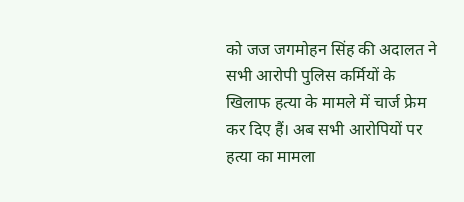को जज जगमोहन सिंह की अदालत ने सभी आरोपी पुलिस कर्मियों के खिलाफ हत्या के मामले में चार्ज फ्रेम कर दिए हैं। अब सभी आरोपियों पर हत्या का मामला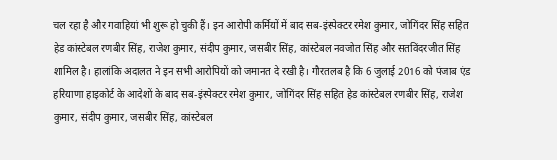चल रहा है और गवाहियां भी शुरू हो चुकी हैं। इन आरोपी कर्मियों में बाद सब-इंस्पेक्टर रमेश कुमार, जोगिंदर सिंह सहित हेड कांस्टेबल रणबीर सिंह, राजेश कुमार, संदीप कुमार, जसबीर सिंह, कांस्टेबल नवजोत सिंह और सतविंदरजीत सिंह शामिल है। हालांकि अदालत ने इन सभी आरोपियों को जमानत दे रखी है। गौरतलब है कि 6 जुलाई 2016 को पंजाब एंड हरियाणा हाइकोर्ट के आदेशों के बाद सब-इंस्पेक्टर रमेश कुमार, जोगिंदर सिंह सहित हेड कांस्टेबल रणबीर सिंह, राजेश कुमार, संदीप कुमार, जसबीर सिंह, कांस्टेबल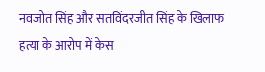नवजोत सिंह और सतविंदरजीत सिंह के खिलाफ हत्या के आरोप में केस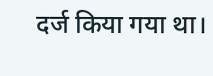दर्ज किया गया था।